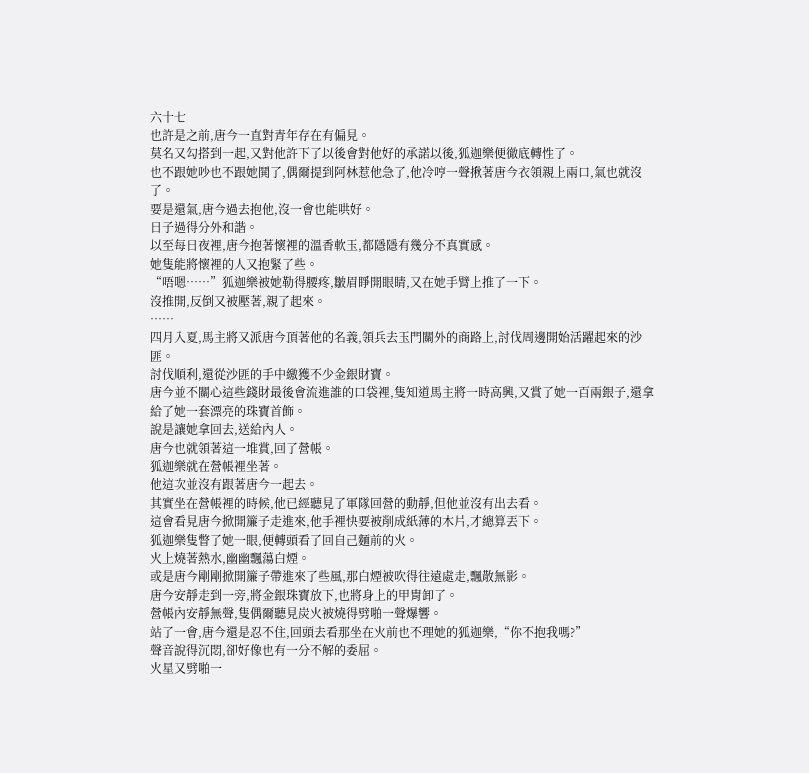六十七
也許是之前,唐今一直對青年存在有偏見。
莫名又勾搭到一起,又對他許下了以後會對他好的承諾以後,狐迦樂便徹底轉性了。
也不跟她吵也不跟她鬨了,偶爾提到阿林惹他急了,他冷哼一聲揪著唐今衣領親上兩口,氣也就沒了。
要是還氣,唐今過去抱他,沒一會也能哄好。
日子過得分外和諧。
以至每日夜裡,唐今抱著懷裡的溫香軟玉,都隱隱有幾分不真實感。
她隻能將懷裡的人又抱緊了些。
“唔嗯……”狐迦樂被她勒得腰疼,皺眉睜開眼睛,又在她手臂上推了一下。
沒推開,反倒又被壓著,親了起來。
……
四月入夏,馬主將又派唐今頂著他的名義,領兵去玉門關外的商路上,討伐周邊開始活躍起來的沙匪。
討伐順利,還從沙匪的手中繳獲不少金銀財寶。
唐今並不關心這些錢財最後會流進誰的口袋裡,隻知道馬主將一時高興,又賞了她一百兩銀子,還拿給了她一套漂亮的珠寶首飾。
說是讓她拿回去,送給內人。
唐今也就領著這一堆賞,回了營帳。
狐迦樂就在營帳裡坐著。
他這次並沒有跟著唐今一起去。
其實坐在營帳裡的時候,他已經聽見了軍隊回營的動靜,但他並沒有出去看。
這會看見唐今掀開簾子走進來,他手裡快要被削成紙薄的木片,才總算丟下。
狐迦樂隻瞥了她一眼,便轉頭看了回自己麵前的火。
火上燒著熱水,幽幽飄蕩白煙。
或是唐今剛剛掀開簾子帶進來了些風,那白煙被吹得往遠處走,飄散無影。
唐今安靜走到一旁,將金銀珠寶放下,也將身上的甲胄卸了。
營帳內安靜無聲,隻偶爾聽見炭火被燒得劈啪一聲爆響。
站了一會,唐今還是忍不住,回頭去看那坐在火前也不理她的狐迦樂,“你不抱我嗎?”
聲音說得沉悶,卻好像也有一分不解的委屈。
火星又劈啪一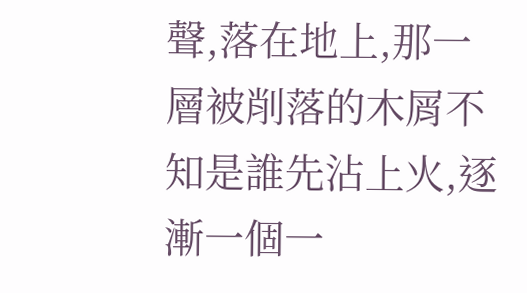聲,落在地上,那一層被削落的木屑不知是誰先沾上火,逐漸一個一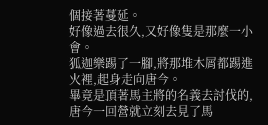個接著蔓延。
好像過去很久,又好像隻是那麼一小會。
狐迦樂踢了一腳,將那堆木屑都踢進火裡,起身走向唐今。
畢竟是頂著馬主將的名義去討伐的,唐今一回營就立刻去見了馬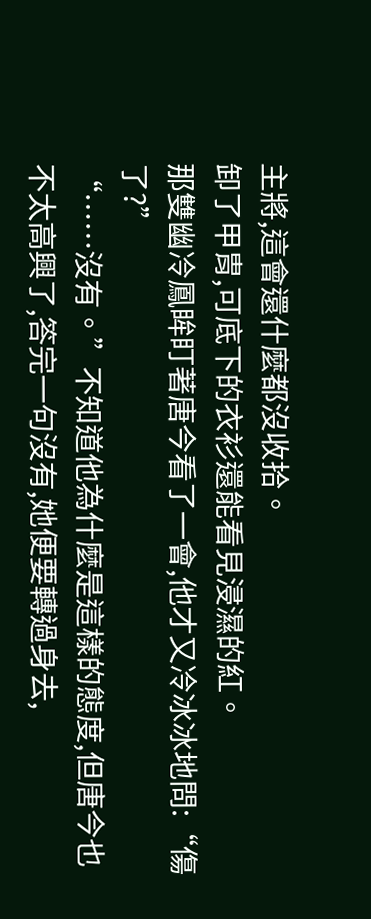主將,這會還什麼都沒收拾。
卸了甲胄,可底下的衣衫還能看見浸濕的紅。
那雙幽冷鳳眸盯著唐今看了一會,他才又冷冰冰地問:“傷了?”
“……沒有。”不知道他為什麼是這樣的態度,但唐今也不太高興了,答完一句沒有,她便要轉過身去,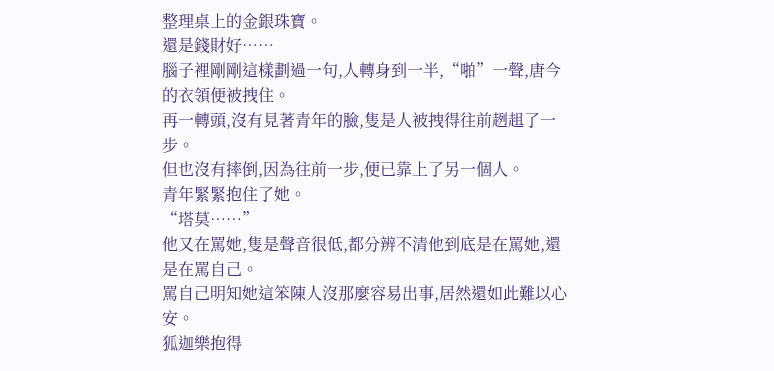整理桌上的金銀珠寶。
還是錢財好……
腦子裡剛剛這樣劃過一句,人轉身到一半,“啪”一聲,唐今的衣領便被拽住。
再一轉頭,沒有見著青年的臉,隻是人被拽得往前趔趄了一步。
但也沒有摔倒,因為往前一步,便已靠上了另一個人。
青年緊緊抱住了她。
“塔莫……”
他又在罵她,隻是聲音很低,都分辨不清他到底是在罵她,還是在罵自己。
罵自己明知她這笨陳人沒那麼容易出事,居然還如此難以心安。
狐迦樂抱得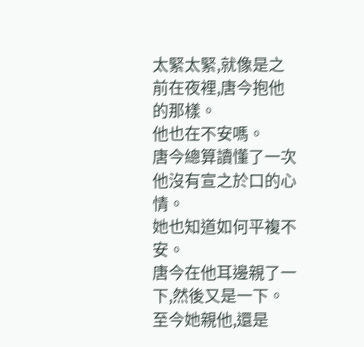太緊太緊,就像是之前在夜裡,唐今抱他的那樣。
他也在不安嗎。
唐今總算讀懂了一次他沒有宣之於口的心情。
她也知道如何平複不安。
唐今在他耳邊親了一下,然後又是一下。
至今她親他,還是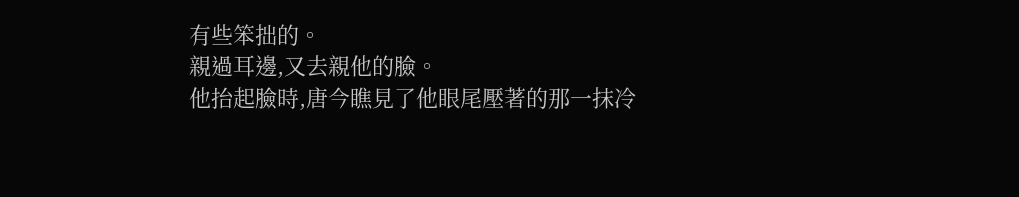有些笨拙的。
親過耳邊,又去親他的臉。
他抬起臉時,唐今瞧見了他眼尾壓著的那一抹冷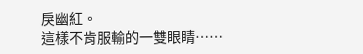戾幽紅。
這樣不肯服輸的一雙眼睛……